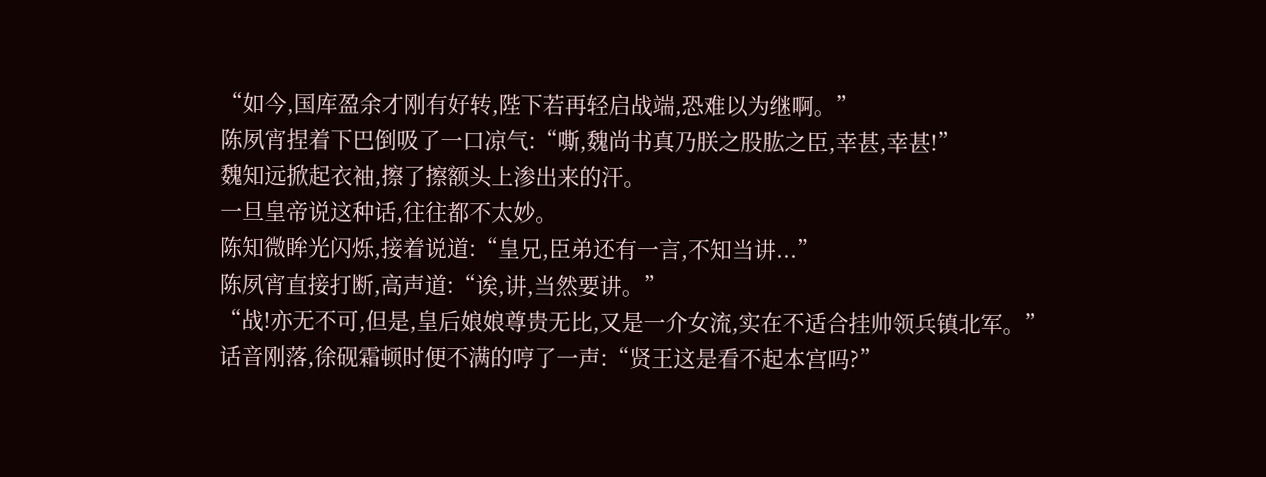“如今,国库盈余才刚有好转,陛下若再轻启战端,恐难以为继啊。”
陈夙宵捏着下巴倒吸了一口凉气:“嘶,魏尚书真乃朕之股肱之臣,幸甚,幸甚!”
魏知远掀起衣袖,擦了擦额头上渗出来的汗。
一旦皇帝说这种话,往往都不太妙。
陈知微眸光闪烁,接着说道:“皇兄,臣弟还有一言,不知当讲...”
陈夙宵直接打断,高声道:“诶,讲,当然要讲。”
“战!亦无不可,但是,皇后娘娘尊贵无比,又是一介女流,实在不适合挂帅领兵镇北军。”
话音刚落,徐砚霜顿时便不满的哼了一声:“贤王这是看不起本宫吗?”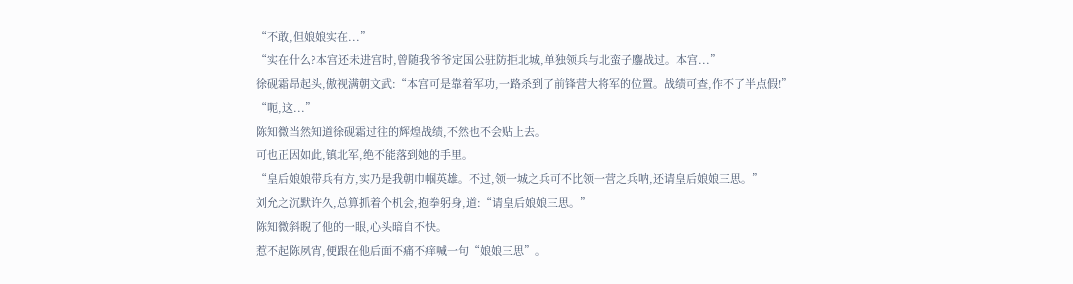“不敢,但娘娘实在...”
“实在什么?本宫还未进宫时,曾随我爷爷定国公驻防拒北城,单独领兵与北蛮子鏖战过。本宫...”
徐砚霜昂起头,傲视满朝文武:“本宫可是靠着军功,一路杀到了前锋营大将军的位置。战绩可查,作不了半点假!”
“呃,这...”
陈知微当然知道徐砚霜过往的辉煌战绩,不然也不会贴上去。
可也正因如此,镇北军,绝不能落到她的手里。
“皇后娘娘带兵有方,实乃是我朝巾帼英雄。不过,领一城之兵可不比领一营之兵呐,还请皇后娘娘三思。”
刘允之沉默许久,总算抓着个机会,抱拳躬身,道:“请皇后娘娘三思。”
陈知微斜睨了他的一眼,心头暗自不快。
惹不起陈夙宵,便跟在他后面不痛不痒喊一句“娘娘三思”。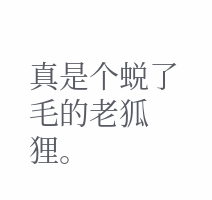真是个蜕了毛的老狐狸。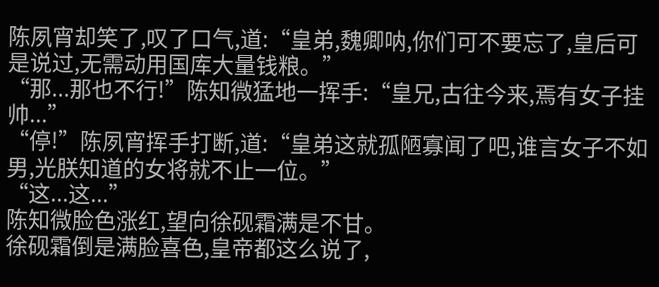陈夙宵却笑了,叹了口气,道:“皇弟,魏卿呐,你们可不要忘了,皇后可是说过,无需动用国库大量钱粮。”
“那...那也不行!”陈知微猛地一挥手:“皇兄,古往今来,焉有女子挂帅...”
“停!”陈夙宵挥手打断,道:“皇弟这就孤陋寡闻了吧,谁言女子不如男,光朕知道的女将就不止一位。”
“这...这...”
陈知微脸色涨红,望向徐砚霜满是不甘。
徐砚霜倒是满脸喜色,皇帝都这么说了,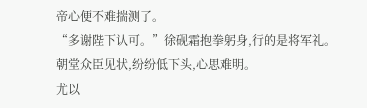帝心便不难揣测了。
“多谢陛下认可。”徐砚霜抱拳躬身,行的是将军礼。
朝堂众臣见状,纷纷低下头,心思难明。
尤以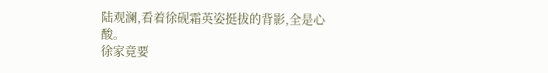陆观澜,看着徐砚霜英姿挺拔的背影,全是心酸。
徐家竟要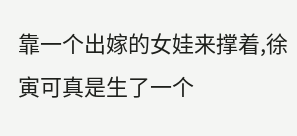靠一个出嫁的女娃来撑着,徐寅可真是生了一个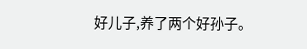好儿子,养了两个好孙子。